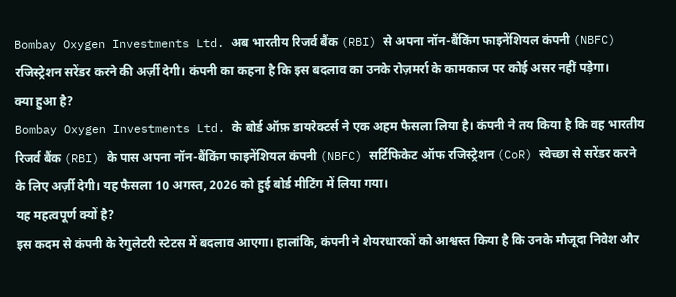Bombay Oxygen Investments Ltd. अब भारतीय रिजर्व बैंक (RBI) से अपना नॉन-बैंकिंग फाइनेंशियल कंपनी (NBFC) रजिस्ट्रेशन सरेंडर करने की अर्ज़ी देगी। कंपनी का कहना है कि इस बदलाव का उनके रोज़मर्रा के कामकाज पर कोई असर नहीं पड़ेगा।
क्या हुआ है?
Bombay Oxygen Investments Ltd. के बोर्ड ऑफ़ डायरेक्टर्स ने एक अहम फैसला लिया है। कंपनी ने तय किया है कि वह भारतीय रिजर्व बैंक (RBI) के पास अपना नॉन-बैंकिंग फाइनेंशियल कंपनी (NBFC) सर्टिफिकेट ऑफ रजिस्ट्रेशन (CoR) स्वेच्छा से सरेंडर करने के लिए अर्ज़ी देगी। यह फैसला 10 अगस्त, 2026 को हुई बोर्ड मीटिंग में लिया गया।
यह महत्वपूर्ण क्यों है?
इस कदम से कंपनी के रेगुलेटरी स्टेटस में बदलाव आएगा। हालांकि, कंपनी ने शेयरधारकों को आश्वस्त किया है कि उनके मौजूदा निवेश और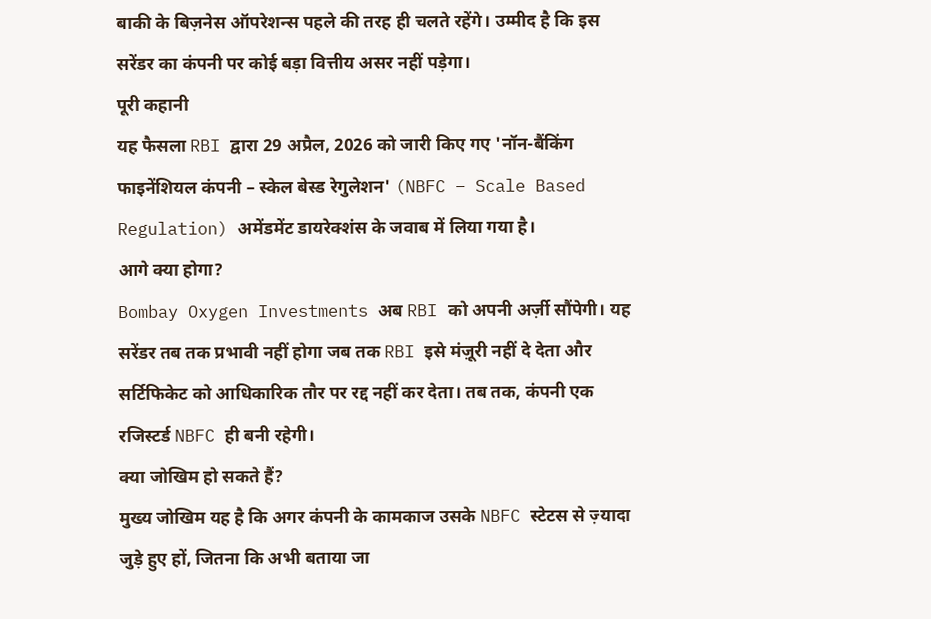बाकी के बिज़नेस ऑपरेशन्स पहले की तरह ही चलते रहेंगे। उम्मीद है कि इस सरेंडर का कंपनी पर कोई बड़ा वित्तीय असर नहीं पड़ेगा।
पूरी कहानी
यह फैसला RBI द्वारा 29 अप्रैल, 2026 को जारी किए गए 'नॉन-बैंकिंग फाइनेंशियल कंपनी – स्केल बेस्ड रेगुलेशन' (NBFC – Scale Based Regulation) अमेंडमेंट डायरेक्शंस के जवाब में लिया गया है।
आगे क्या होगा?
Bombay Oxygen Investments अब RBI को अपनी अर्ज़ी सौंपेगी। यह सरेंडर तब तक प्रभावी नहीं होगा जब तक RBI इसे मंज़ूरी नहीं दे देता और सर्टिफिकेट को आधिकारिक तौर पर रद्द नहीं कर देता। तब तक, कंपनी एक रजिस्टर्ड NBFC ही बनी रहेगी।
क्या जोखिम हो सकते हैं?
मुख्य जोखिम यह है कि अगर कंपनी के कामकाज उसके NBFC स्टेटस से ज़्यादा जुड़े हुए हों, जितना कि अभी बताया जा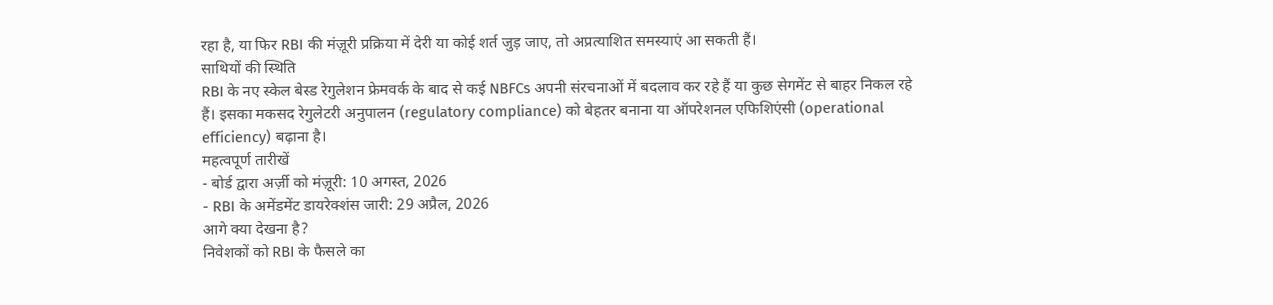रहा है, या फिर RBI की मंज़ूरी प्रक्रिया में देरी या कोई शर्त जुड़ जाए, तो अप्रत्याशित समस्याएं आ सकती हैं।
साथियों की स्थिति
RBI के नए स्केल बेस्ड रेगुलेशन फ्रेमवर्क के बाद से कई NBFCs अपनी संरचनाओं में बदलाव कर रहे हैं या कुछ सेगमेंट से बाहर निकल रहे हैं। इसका मकसद रेगुलेटरी अनुपालन (regulatory compliance) को बेहतर बनाना या ऑपरेशनल एफिशिएंसी (operational efficiency) बढ़ाना है।
महत्वपूर्ण तारीखें
- बोर्ड द्वारा अर्ज़ी को मंज़ूरी: 10 अगस्त, 2026
- RBI के अमेंडमेंट डायरेक्शंस जारी: 29 अप्रैल, 2026
आगे क्या देखना है?
निवेशकों को RBI के फैसले का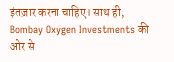इंतज़ार करना चाहिए। साथ ही, Bombay Oxygen Investments की ओर से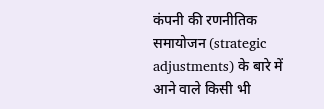कंपनी की रणनीतिक समायोजन (strategic adjustments) के बारे में आने वाले किसी भी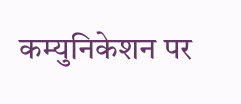कम्युनिकेशन पर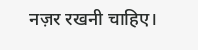नज़र रखनी चाहिए।